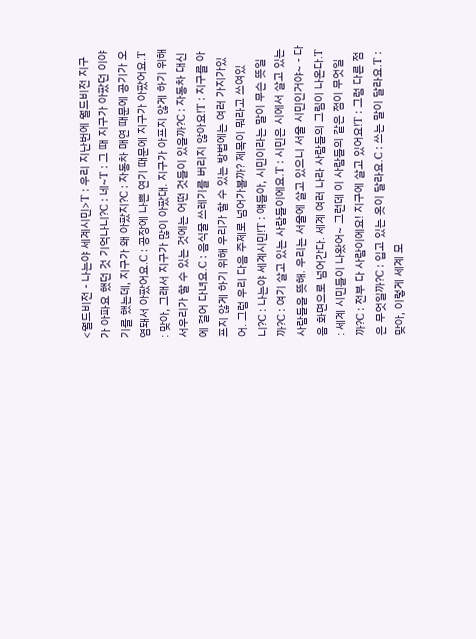<월드비전 - 나는야 세계시민>T : 우리 지난번에 월드비전 지구가 아파요 했던 것 기억나니?C : 네~T : 그 때 지구가 아팠던 이야기를 했는데, 지구가 왜 아팠지?C : 자동차 매연 때문에 공기가 오염돼서 아팠어요.C : 공장에 나쁜 연기 때문에 지구가 아팠어요.T : 맞아, 그래서 지구가 많이 아팠대. 지구가 아프지 않게 하기 위해서우리가 할 수 있는 것에는 어떤 것들이 있을까?C : 자동차 대신에 걸어 다녀요.C : 음식물 쓰레기를 버리지 않아요!T : 지구를 아프지 않게 하기 위해 우리가 할 수 있는 방법에는 여러 가지가있어. 그럼 우리 다음 주제로 넘어가볼까? 제목이 뭐라고 쓰여있니?C : 나는야 세계시민!T : 얘들아, 시민이라는 말이 무슨 뜻일까?C : 여기 살고 있는 사람들이에요.T : 시민은 시에서 살고 있는 사람들을 뜻해. 우리는 서울에 살고 있으니 서울 시민인거야~ - 다음 화면으로 넘어간다. 세계 여러 나라 사람들의 그림이 나온다.T : 세계 시민들이 나왔어~ 그런데 이 사람들의 같은 점이 무엇일까?C : 전부 다 사람이에요! 지구에 살고 있어요!T : 그럼 다른 점은 무엇일까?C : 입고 있는 옷이 달라요.C : 쓰는 말이 달라요.T : 맞아, 이렇게 세계 모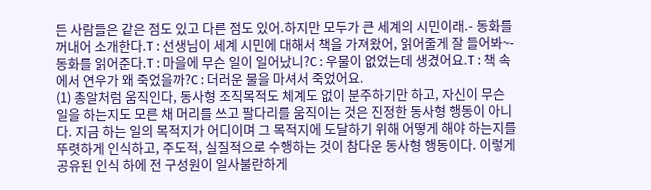든 사람들은 같은 점도 있고 다른 점도 있어.하지만 모두가 큰 세계의 시민이래.- 동화를 꺼내어 소개한다.T : 선생님이 세계 시민에 대해서 책을 가져왔어, 읽어줄게 잘 들어봐~- 동화를 읽어준다.T : 마을에 무슨 일이 일어났니?C : 우물이 없었는데 생겼어요.T : 책 속에서 연우가 왜 죽었을까?C : 더러운 물을 마셔서 죽었어요.
(1) 총알처럼 움직인다, 동사형 조직목적도 체계도 없이 분주하기만 하고, 자신이 무슨 일을 하는지도 모른 채 머리를 쓰고 팔다리를 움직이는 것은 진정한 동사형 행동이 아니다. 지금 하는 일의 목적지가 어디이며 그 목적지에 도달하기 위해 어떻게 해야 하는지를 뚜렷하게 인식하고, 주도적, 실질적으로 수행하는 것이 참다운 동사형 행동이다. 이렇게 공유된 인식 하에 전 구성원이 일사불란하게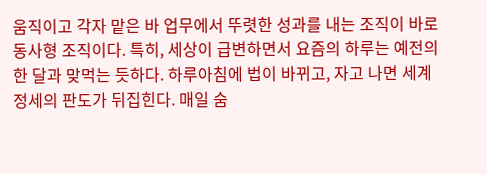움직이고 각자 맡은 바 업무에서 뚜렷한 성과를 내는 조직이 바로 동사형 조직이다. 특히, 세상이 급변하면서 요즘의 하루는 예전의 한 달과 맞먹는 듯하다. 하루아침에 법이 바뀌고, 자고 나면 세계정세의 판도가 뒤집힌다. 매일 숨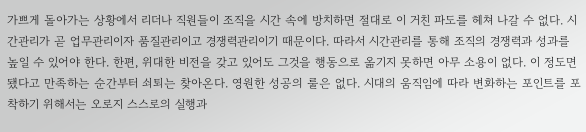가쁘게 돌아가는 상황에서 리더나 직원들이 조직을 시간 속에 방치하면 절대로 이 거친 파도를 헤쳐 나갈 수 없다. 시간관리가 곧 업무관리이자 품질관리이고 경쟁력관리이기 때문이다. 따라서 시간관리를 통해 조직의 경쟁력과 성과를 높일 수 있어야 한다. 한편, 위대한 비전을 갖고 있어도 그것을 행동으로 옮기지 못하면 아무 소용이 없다. 이 정도면 됐다고 만족하는 순간부터 쇠퇴는 찾아온다. 영원한 성공의 룰은 없다. 시대의 움직임에 따라 변화하는 포인트를 포착하기 위해서는 오로지 스스로의 실행과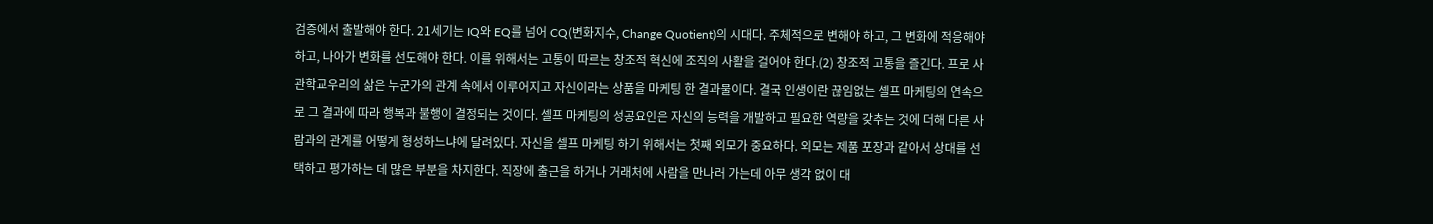검증에서 출발해야 한다. 21세기는 IQ와 EQ를 넘어 CQ(변화지수, Change Quotient)의 시대다. 주체적으로 변해야 하고, 그 변화에 적응해야 하고, 나아가 변화를 선도해야 한다. 이를 위해서는 고통이 따르는 창조적 혁신에 조직의 사활을 걸어야 한다.(2) 창조적 고통을 즐긴다. 프로 사관학교우리의 삶은 누군가의 관계 속에서 이루어지고 자신이라는 상품을 마케팅 한 결과물이다. 결국 인생이란 끊임없는 셀프 마케팅의 연속으로 그 결과에 따라 행복과 불행이 결정되는 것이다. 셀프 마케팅의 성공요인은 자신의 능력을 개발하고 필요한 역량을 갖추는 것에 더해 다른 사람과의 관계를 어떻게 형성하느냐에 달려있다. 자신을 셀프 마케팅 하기 위해서는 첫째 외모가 중요하다. 외모는 제품 포장과 같아서 상대를 선택하고 평가하는 데 많은 부분을 차지한다. 직장에 출근을 하거나 거래처에 사람을 만나러 가는데 아무 생각 없이 대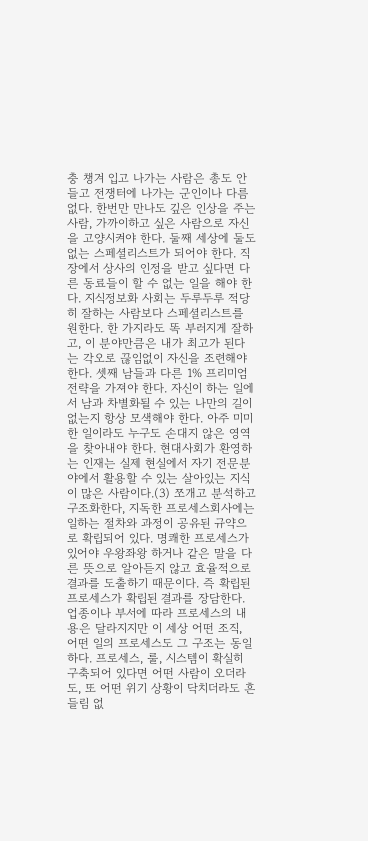충 챙겨 입고 나가는 사람은 총도 안 들고 전쟁터에 나가는 군인이나 다름없다. 한번만 만나도 깊은 인상을 주는 사람, 가까이하고 싶은 사람으로 자신을 고양시켜야 한다. 둘째 세상에 둘도 없는 스페셜리스트가 되어야 한다. 직장에서 상사의 인정을 받고 싶다면 다른 동료들이 할 수 없는 일을 해야 한다. 지식정보화 사회는 두루두루 적당히 잘하는 사람보다 스페셜리스트를 원한다. 한 가지라도 똑 부러지게 잘하고, 이 분야만큼은 내가 최고가 된다는 각오로 끊임없이 자신을 조련해야 한다. 셋째 남들과 다른 1% 프리미엄 전략을 가져야 한다. 자신이 하는 일에서 남과 차별화될 수 있는 나만의 길이 없는지 항상 모색해야 한다. 아주 미미한 일이라도 누구도 손대지 않은 영역을 찾아내야 한다. 현대사회가 환영하는 인재는 실제 현실에서 자기 전문분야에서 활용할 수 있는 살아있는 지식이 많은 사람이다.(3) 쪼개고 분석하고 구조화한다, 지독한 프로세스회사에는 일하는 절차와 과정이 공유된 규약으로 확립되어 있다. 명쾌한 프로세스가 있어야 우왕좌왕 하거나 같은 말을 다른 뜻으로 알아듣지 않고 효율적으로 결과를 도출하기 때문이다. 즉 확립된 프로세스가 확립된 결과를 장담한다. 업종이나 부서에 따라 프로세스의 내용은 달라지지만 이 세상 어떤 조직, 어떤 일의 프로세스도 그 구조는 동일하다. 프로세스, 룰, 시스템이 확실히 구축되어 있다면 어떤 사람이 오더라도, 또 어떤 위기 상황이 닥치더라도 흔들림 없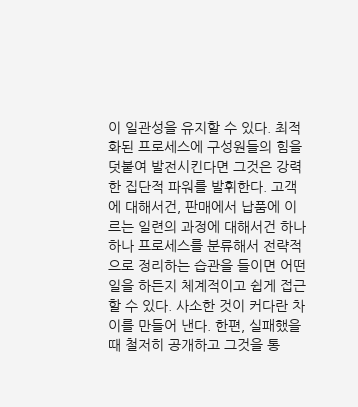이 일관성을 유지할 수 있다. 최적화된 프로세스에 구성원들의 힘을 덧붙여 발전시킨다면 그것은 강력한 집단적 파워를 발휘한다. 고객에 대해서건, 판매에서 납품에 이르는 일련의 과정에 대해서건 하나하나 프로세스를 분류해서 전략적으로 정리하는 습관을 들이면 어떤 일을 하든지 체계적이고 쉽게 접근할 수 있다. 사소한 것이 커다란 차이를 만들어 낸다. 한편, 실패했을 때 철저히 공개하고 그것을 통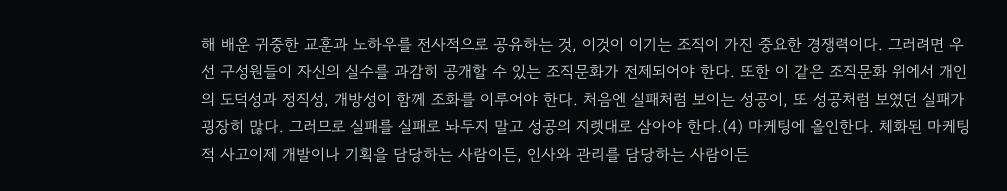해 배운 귀중한 교훈과 노하우를 전사적으로 공유하는 것, 이것이 이기는 조직이 가진 중요한 경쟁력이다. 그러려면 우선 구성원들이 자신의 실수를 과감히 공개할 수 있는 조직문화가 전제되어야 한다. 또한 이 같은 조직문화 위에서 개인의 도덕성과 정직성, 개방성이 함께 조화를 이루어야 한다. 처음엔 실패처럼 보이는 성공이, 또 성공처럼 보였던 실패가 굉장히 많다. 그러므로 실패를 실패로 놔두지 말고 성공의 지렛대로 삼아야 한다.(4) 마케팅에 올인한다. 체화된 마케팅적 사고이제 개발이나 기획을 담당하는 사람이든, 인사와 관리를 담당하는 사람이든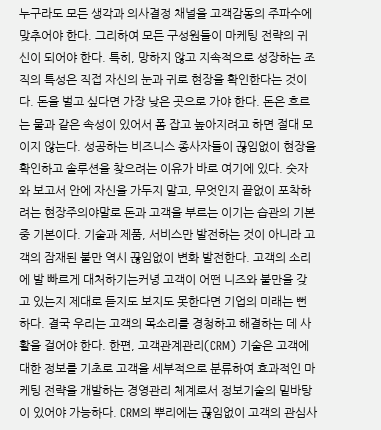누구라도 모든 생각과 의사결정 채널을 고객감동의 주파수에 맞추어야 한다. 그리하여 모든 구성원들이 마케팅 전략의 귀신이 되어야 한다. 특히, 망하지 않고 지속적으로 성장하는 조직의 특성은 직접 자신의 눈과 귀로 현장을 확인한다는 것이다. 돈을 벌고 싶다면 가장 낮은 곳으로 가야 한다. 돈은 흐르는 물과 같은 속성이 있어서 폼 잡고 높아지려고 하면 절대 모이지 않는다. 성공하는 비즈니스 종사자들이 끊임없이 현장을 확인하고 솔루션을 찾으려는 이유가 바로 여기에 있다. 숫자와 보고서 안에 자신을 가두지 말고, 무엇인지 끝없이 포착하려는 현장주의야말로 돈과 고객을 부르는 이기는 습관의 기본 중 기본이다. 기술과 제품, 서비스만 발전하는 것이 아니라 고객의 잠재된 불만 역시 끊임없이 변화 발전한다. 고객의 소리에 발 빠르게 대처하기는커녕 고객이 어떤 니즈와 불만을 갖고 있는지 제대로 듣지도 보지도 못한다면 기업의 미래는 뻔하다. 결국 우리는 고객의 목소리를 경청하고 해결하는 데 사활을 걸어야 한다. 한편, 고객관계관리(CRM) 기술은 고객에 대한 정보를 기초로 고객을 세부적으로 분류하여 효과적인 마케팅 전략을 개발하는 경영관리 체계로서 정보기술의 밑바탕이 있어야 가능하다. CRM의 뿌리에는 끊임없이 고객의 관심사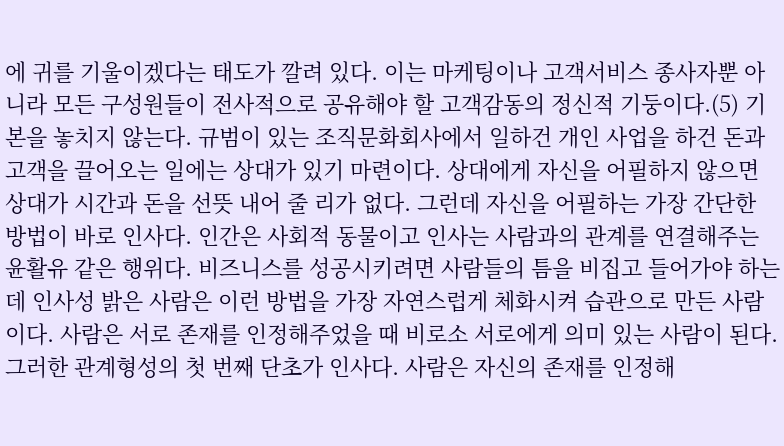에 귀를 기울이겠다는 태도가 깔려 있다. 이는 마케팅이나 고객서비스 종사자뿐 아니라 모든 구성원들이 전사적으로 공유해야 할 고객감동의 정신적 기둥이다.(5) 기본을 놓치지 않는다. 규범이 있는 조직문화회사에서 일하건 개인 사업을 하건 돈과 고객을 끌어오는 일에는 상대가 있기 마련이다. 상대에게 자신을 어필하지 않으면 상대가 시간과 돈을 선뜻 내어 줄 리가 없다. 그런데 자신을 어필하는 가장 간단한 방법이 바로 인사다. 인간은 사회적 동물이고 인사는 사람과의 관계를 연결해주는 윤활유 같은 행위다. 비즈니스를 성공시키려면 사람들의 틈을 비집고 들어가야 하는데 인사성 밝은 사람은 이런 방법을 가장 자연스럽게 체화시켜 습관으로 만든 사람이다. 사람은 서로 존재를 인정해주었을 때 비로소 서로에게 의미 있는 사람이 된다. 그러한 관계형성의 첫 번째 단초가 인사다. 사람은 자신의 존재를 인정해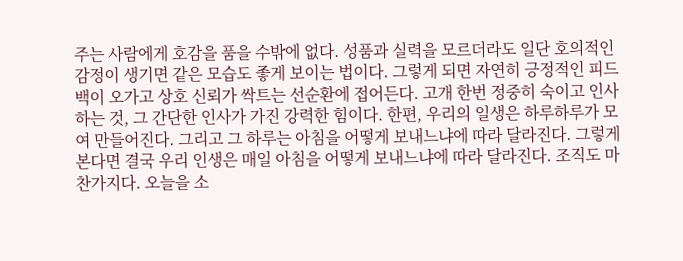주는 사람에게 호감을 품을 수밖에 없다. 성품과 실력을 모르더라도 일단 호의적인 감정이 생기면 같은 모습도 좋게 보이는 법이다. 그렇게 되면 자연히 긍정적인 피드백이 오가고 상호 신뢰가 싹트는 선순환에 접어든다. 고개 한번 정중히 숙이고 인사하는 것, 그 간단한 인사가 가진 강력한 힘이다. 한편, 우리의 일생은 하루하루가 모여 만들어진다. 그리고 그 하루는 아침을 어떻게 보내느냐에 따라 달라진다. 그렇게 본다면 결국 우리 인생은 매일 아침을 어떻게 보내느냐에 따라 달라진다. 조직도 마찬가지다. 오늘을 소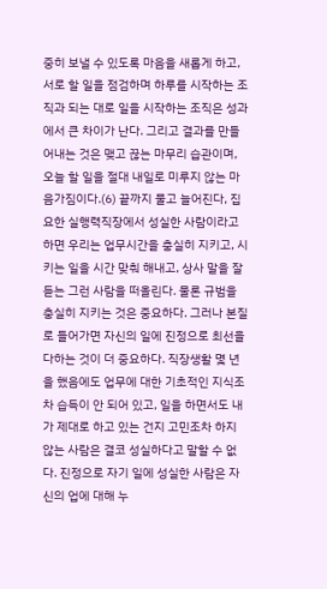중히 보낼 수 있도록 마음을 새롭게 하고, 서로 할 일을 점검하며 하루를 시작하는 조직과 되는 대로 일을 시작하는 조직은 성과에서 큰 차이가 난다. 그리고 결과를 만들어내는 것은 맺고 끊는 마무리 습관이며, 오늘 할 일을 절대 내일로 미루지 않는 마음가짐이다.(6) 끝까지 물고 늘어진다, 집요한 실행력직장에서 성실한 사람이라고 하면 우리는 업무시간을 충실히 지키고, 시키는 일을 시간 맞춰 해내고, 상사 말을 잘 듣는 그런 사람을 떠올린다. 물론 규범을 충실히 지키는 것은 중요하다. 그러나 본질로 들어가면 자신의 일에 진정으로 최선을 다하는 것이 더 중요하다. 직장생활 몇 년을 했음에도 업무에 대한 기초적인 지식조차 습득이 안 되어 있고, 일을 하면서도 내가 제대로 하고 있는 건지 고민조차 하지 않는 사람은 결코 성실하다고 말할 수 없다. 진정으로 자기 일에 성실한 사람은 자신의 업에 대해 누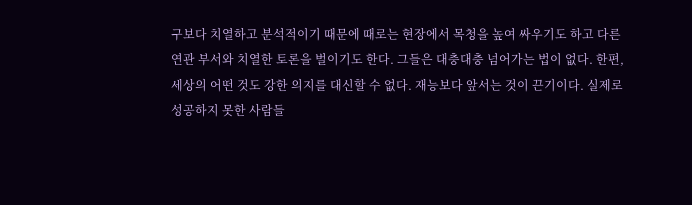구보다 치열하고 분석적이기 때문에 때로는 현장에서 목청을 높여 싸우기도 하고 다른 연관 부서와 치열한 토론을 벌이기도 한다. 그들은 대충대충 넘어가는 법이 없다. 한편, 세상의 어떤 것도 강한 의지를 대신할 수 없다. 재능보다 앞서는 것이 끈기이다. 실제로 성공하지 못한 사람들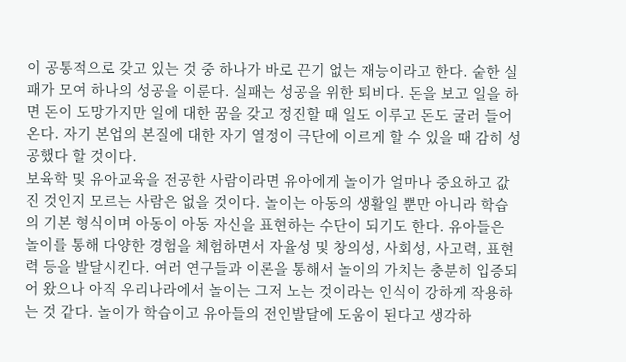이 공통적으로 갖고 있는 것 중 하나가 바로 끈기 없는 재능이라고 한다. 숱한 실패가 모여 하나의 성공을 이룬다. 실패는 성공을 위한 퇴비다. 돈을 보고 일을 하면 돈이 도망가지만 일에 대한 꿈을 갖고 정진할 때 일도 이루고 돈도 굴러 들어온다. 자기 본업의 본질에 대한 자기 열정이 극단에 이르게 할 수 있을 때 감히 성공했다 할 것이다.
보육학 및 유아교육을 전공한 사람이라면 유아에게 놀이가 얼마나 중요하고 값진 것인지 모르는 사람은 없을 것이다. 놀이는 아동의 생활일 뿐만 아니라 학습의 기본 형식이며 아동이 아동 자신을 표현하는 수단이 되기도 한다. 유아들은 놀이를 통해 다양한 경험을 체험하면서 자율성 및 창의성, 사회성, 사고력, 표현력 등을 발달시킨다. 여러 연구들과 이론을 통해서 놀이의 가치는 충분히 입증되어 왔으나 아직 우리나라에서 놀이는 그저 노는 것이라는 인식이 강하게 작용하는 것 같다. 놀이가 학습이고 유아들의 전인발달에 도움이 된다고 생각하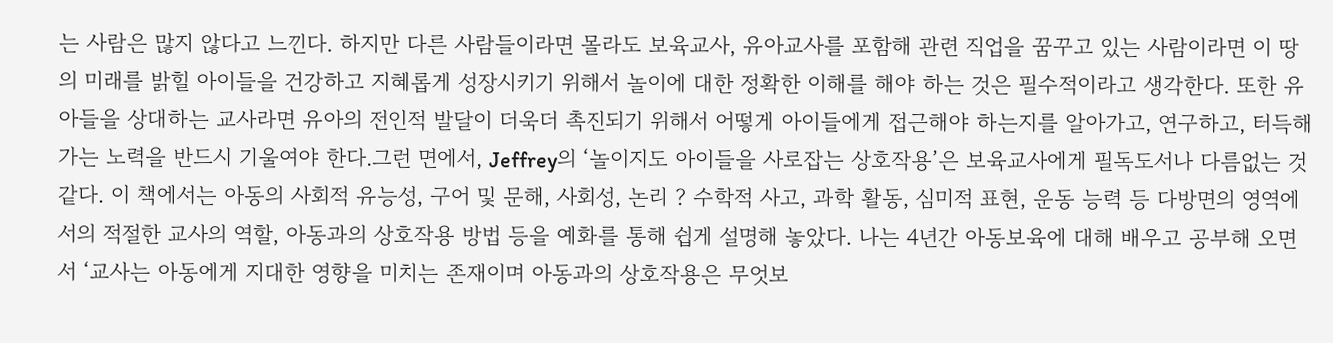는 사람은 많지 않다고 느낀다. 하지만 다른 사람들이라면 몰라도 보육교사, 유아교사를 포함해 관련 직업을 꿈꾸고 있는 사람이라면 이 땅의 미래를 밝힐 아이들을 건강하고 지혜롭게 성장시키기 위해서 놀이에 대한 정확한 이해를 해야 하는 것은 필수적이라고 생각한다. 또한 유아들을 상대하는 교사라면 유아의 전인적 발달이 더욱더 촉진되기 위해서 어떻게 아이들에게 접근해야 하는지를 알아가고, 연구하고, 터득해 가는 노력을 반드시 기울여야 한다.그런 면에서, Jeffrey의 ‘놀이지도 아이들을 사로잡는 상호작용’은 보육교사에게 필독도서나 다름없는 것 같다. 이 책에서는 아동의 사회적 유능성, 구어 및 문해, 사회성, 논리 ? 수학적 사고, 과학 활동, 심미적 표현, 운동 능력 등 다방면의 영역에서의 적절한 교사의 역할, 아동과의 상호작용 방법 등을 예화를 통해 쉽게 설명해 놓았다. 나는 4년간 아동보육에 대해 배우고 공부해 오면서 ‘교사는 아동에게 지대한 영향을 미치는 존재이며 아동과의 상호작용은 무엇보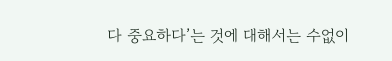다 중요하다’는 것에 대해서는 수없이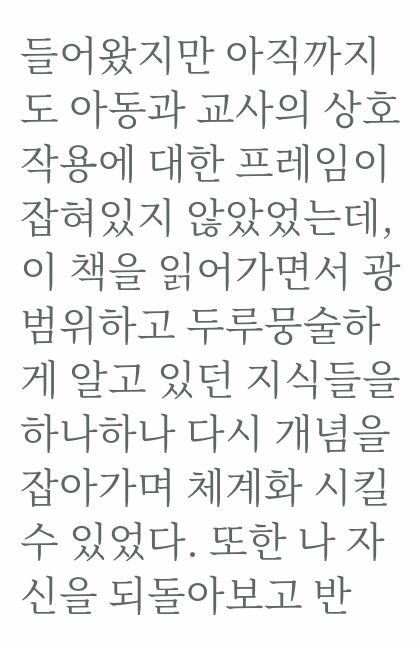들어왔지만 아직까지도 아동과 교사의 상호작용에 대한 프레임이 잡혀있지 않았었는데, 이 책을 읽어가면서 광범위하고 두루뭉술하게 알고 있던 지식들을 하나하나 다시 개념을 잡아가며 체계화 시킬 수 있었다. 또한 나 자신을 되돌아보고 반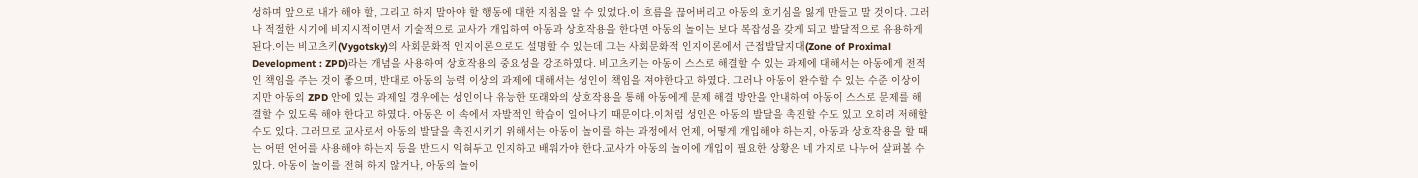성하며 앞으로 내가 해야 할, 그리고 하지 말아야 할 행동에 대한 지침을 알 수 있었다.이 흐름을 끊어버리고 아동의 호기심을 잃게 만들고 말 것이다. 그러나 적절한 시기에 비지시적이면서 기술적으로 교사가 개입하여 아동과 상호작용을 한다면 아동의 놀이는 보다 복잡성을 갖게 되고 발달적으로 유용하게 된다.이는 비고츠키(Vygotsky)의 사회문화적 인지이론으로도 설명할 수 있는데 그는 사회문화적 인지이론에서 근접발달지대(Zone of Proximal Development : ZPD)라는 개념을 사용하여 상호작용의 중요성을 강조하였다. 비고츠키는 아동이 스스로 해결할 수 있는 과제에 대해서는 아동에게 전적인 책임을 주는 것이 좋으며, 반대로 아동의 능력 이상의 과제에 대해서는 성인이 책임을 져야한다고 하였다. 그러나 아동이 완수할 수 있는 수준 이상이지만 아동의 ZPD 안에 있는 과제일 경우에는 성인이나 유능한 또래와의 상호작용을 통해 아동에게 문제 해결 방안을 안내하여 아동이 스스로 문제를 해결할 수 있도록 해야 한다고 하였다. 아동은 이 속에서 자발적인 학습이 일어나기 때문이다.이처럼 성인은 아동의 발달을 촉진할 수도 있고 오히려 저해할 수도 있다. 그러므로 교사로서 아동의 발달을 촉진시키기 위해서는 아동이 놀이를 하는 과정에서 언제, 어떻게 개입해야 하는지, 아동과 상호작용을 할 때는 어떤 언어를 사용해야 하는지 등을 반드시 익혀두고 인지하고 배워가야 한다.교사가 아동의 놀이에 개입이 필요한 상황은 네 가지로 나누어 살펴볼 수 있다. 아동이 놀이를 전혀 하지 않거나, 아동의 놀이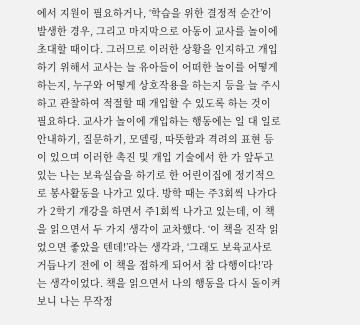에서 지원이 필요하거나, ‘학습을 위한 결정적 순간’이 발생한 경우, 그리고 마지막으로 아동이 교사를 놀이에 초대할 때이다. 그러므로 이러한 상황을 인지하고 개입하기 위해서 교사는 늘 유아들이 어떠한 놀이를 어떻게 하는지, 누구와 어떻게 상호작용을 하는지 등을 늘 주시하고 관찰하여 적절할 때 개입할 수 있도록 하는 것이 필요하다. 교사가 놀이에 개입하는 행동에는 일 대 일로 안내하기, 질문하기, 모델링, 따뜻함과 격려의 표현 등이 있으며 이러한 촉진 및 개입 기술에서 한 가 앞두고 있는 나는 보육실습을 하기로 한 어린이집에 정기적으로 봉사활동을 나가고 있다. 방학 때는 주3회씩 나가다가 2학기 개강을 하면서 주1회씩 나가고 있는데, 이 책을 읽으면서 두 가지 생각이 교차했다. ‘이 책을 진작 읽었으면 좋았을 텐데!’라는 생각과, ‘그래도 보육교사로 거듭나기 전에 이 책을 접하게 되어서 참 다행이다!’라는 생각이었다. 책을 읽으면서 나의 행동을 다시 돌이켜보니 나는 무작정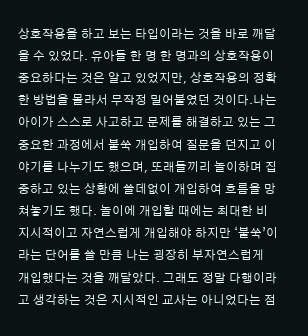상호작용을 하고 보는 타입이라는 것을 바로 깨달을 수 있었다. 유아들 한 명 한 명과의 상호작용이 중요하다는 것은 알고 있었지만, 상호작용의 정확한 방법을 몰라서 무작정 밀어붙였던 것이다.나는 아이가 스스로 사고하고 문제를 해결하고 있는 그 중요한 과정에서 불쑥 개입하여 질문을 던지고 이야기를 나누기도 했으며, 또래들끼리 놀이하며 집중하고 있는 상황에 쓸데없이 개입하여 흐름을 망쳐놓기도 했다. 놀이에 개입할 때에는 최대한 비지시적이고 자연스럽게 개입해야 하지만 ‘불쑥’이라는 단어를 쓸 만큼 나는 굉장히 부자연스럽게 개입했다는 것을 깨달았다. 그래도 정말 다행이라고 생각하는 것은 지시적인 교사는 아니었다는 점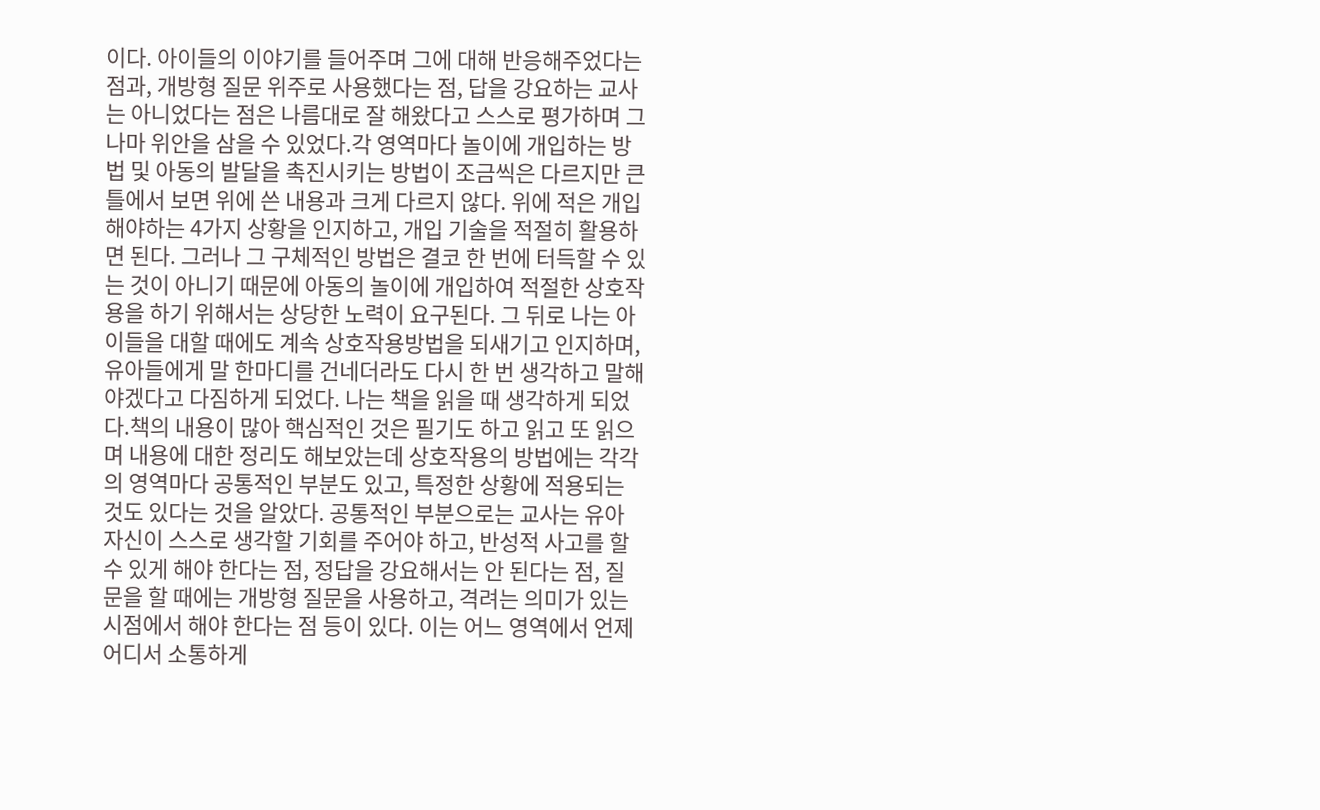이다. 아이들의 이야기를 들어주며 그에 대해 반응해주었다는 점과, 개방형 질문 위주로 사용했다는 점, 답을 강요하는 교사는 아니었다는 점은 나름대로 잘 해왔다고 스스로 평가하며 그나마 위안을 삼을 수 있었다.각 영역마다 놀이에 개입하는 방법 및 아동의 발달을 촉진시키는 방법이 조금씩은 다르지만 큰 틀에서 보면 위에 쓴 내용과 크게 다르지 않다. 위에 적은 개입해야하는 4가지 상황을 인지하고, 개입 기술을 적절히 활용하면 된다. 그러나 그 구체적인 방법은 결코 한 번에 터득할 수 있는 것이 아니기 때문에 아동의 놀이에 개입하여 적절한 상호작용을 하기 위해서는 상당한 노력이 요구된다. 그 뒤로 나는 아이들을 대할 때에도 계속 상호작용방법을 되새기고 인지하며, 유아들에게 말 한마디를 건네더라도 다시 한 번 생각하고 말해야겠다고 다짐하게 되었다. 나는 책을 읽을 때 생각하게 되었다.책의 내용이 많아 핵심적인 것은 필기도 하고 읽고 또 읽으며 내용에 대한 정리도 해보았는데 상호작용의 방법에는 각각의 영역마다 공통적인 부분도 있고, 특정한 상황에 적용되는 것도 있다는 것을 알았다. 공통적인 부분으로는 교사는 유아 자신이 스스로 생각할 기회를 주어야 하고, 반성적 사고를 할 수 있게 해야 한다는 점, 정답을 강요해서는 안 된다는 점, 질문을 할 때에는 개방형 질문을 사용하고, 격려는 의미가 있는 시점에서 해야 한다는 점 등이 있다. 이는 어느 영역에서 언제 어디서 소통하게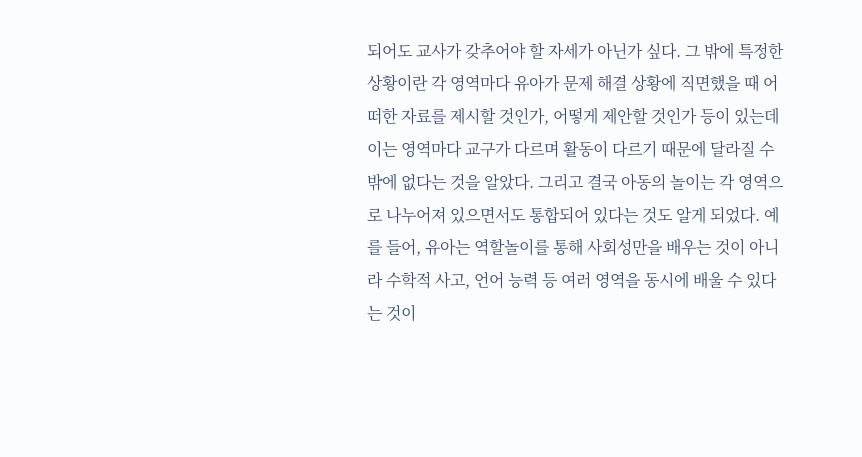되어도 교사가 갖추어야 할 자세가 아닌가 싶다. 그 밖에 특정한 상황이란 각 영역마다 유아가 문제 해결 상황에 직면했을 때 어떠한 자료를 제시할 것인가, 어떻게 제안할 것인가 등이 있는데 이는 영역마다 교구가 다르며 활동이 다르기 때문에 달라질 수밖에 없다는 것을 알았다. 그리고 결국 아동의 놀이는 각 영역으로 나누어져 있으면서도 통합되어 있다는 것도 알게 되었다. 예를 들어, 유아는 역할놀이를 통해 사회성만을 배우는 것이 아니라 수학적 사고, 언어 능력 등 여러 영역을 동시에 배울 수 있다는 것이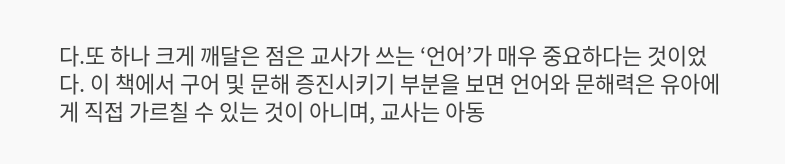다.또 하나 크게 깨달은 점은 교사가 쓰는 ‘언어’가 매우 중요하다는 것이었다. 이 책에서 구어 및 문해 증진시키기 부분을 보면 언어와 문해력은 유아에게 직접 가르칠 수 있는 것이 아니며, 교사는 아동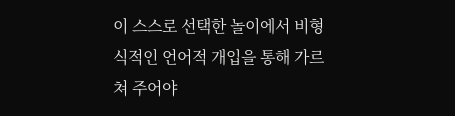이 스스로 선택한 놀이에서 비형식적인 언어적 개입을 통해 가르쳐 주어야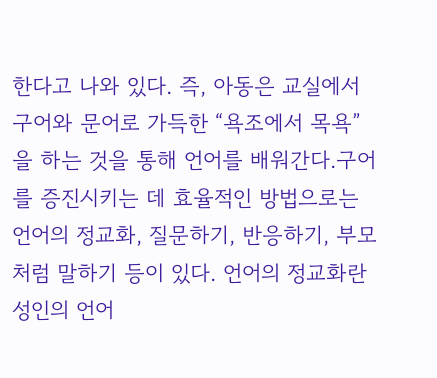한다고 나와 있다. 즉, 아동은 교실에서 구어와 문어로 가득한 “욕조에서 목욕”을 하는 것을 통해 언어를 배워간다.구어를 증진시키는 데 효율적인 방법으로는 언어의 정교화, 질문하기, 반응하기, 부모처럼 말하기 등이 있다. 언어의 정교화란 성인의 언어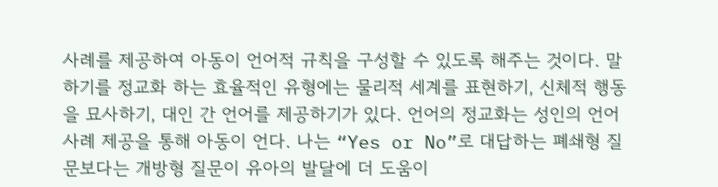사례를 제공하여 아동이 언어적 규칙을 구성할 수 있도록 해주는 것이다. 말하기를 정교화 하는 효율적인 유형에는 물리적 세계를 표현하기, 신체적 행동을 묘사하기, 대인 간 언어를 제공하기가 있다. 언어의 정교화는 성인의 언어 사례 제공을 통해 아동이 언다. 나는 “Yes or No”로 대답하는 폐쇄형 질문보다는 개방형 질문이 유아의 발달에 더 도움이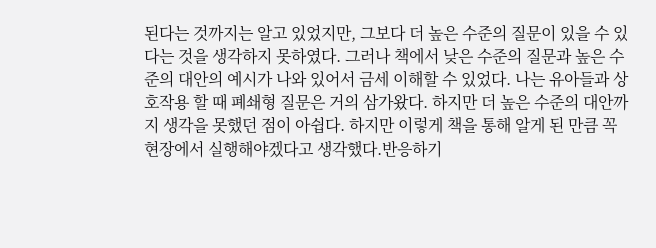된다는 것까지는 알고 있었지만, 그보다 더 높은 수준의 질문이 있을 수 있다는 것을 생각하지 못하였다. 그러나 책에서 낮은 수준의 질문과 높은 수준의 대안의 예시가 나와 있어서 금세 이해할 수 있었다. 나는 유아들과 상호작용 할 때 폐쇄형 질문은 거의 삼가왔다. 하지만 더 높은 수준의 대안까지 생각을 못했던 점이 아쉽다. 하지만 이렇게 책을 통해 알게 된 만큼 꼭 현장에서 실행해야겠다고 생각했다.반응하기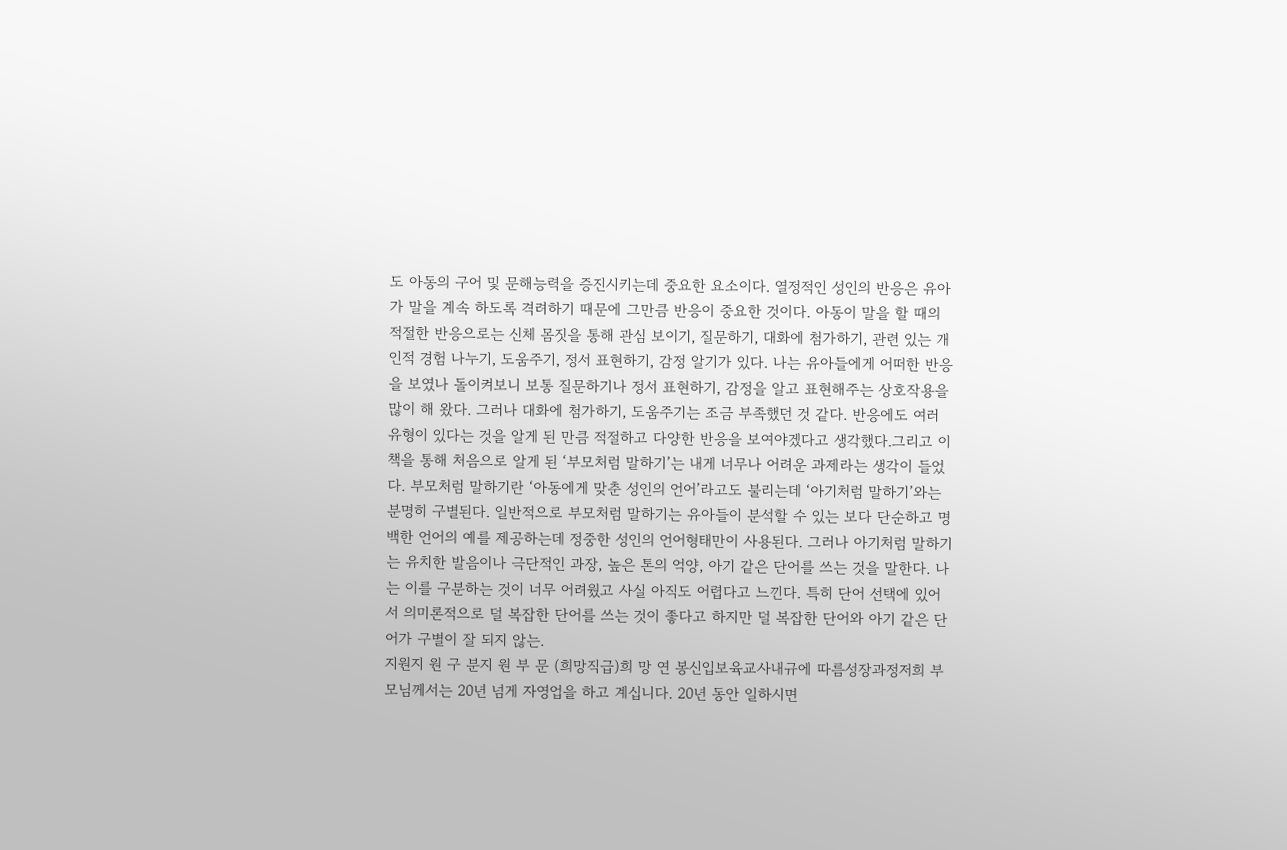도 아동의 구어 및 문해능력을 증진시키는데 중요한 요소이다. 열정적인 성인의 반응은 유아가 말을 계속 하도록 격려하기 때문에 그만큼 반응이 중요한 것이다. 아동이 말을 할 때의 적절한 반응으로는 신체 몸짓을 통해 관심 보이기, 질문하기, 대화에 첨가하기, 관련 있는 개인적 경험 나누기, 도움주기, 정서 표현하기, 감정 알기가 있다. 나는 유아들에게 어떠한 반응을 보였나 돌이켜보니 보통 질문하기나 정서 표현하기, 감정을 알고 표현해주는 상호작용을 많이 해 왔다. 그러나 대화에 첨가하기, 도움주기는 조금 부족했던 것 같다. 반응에도 여러 유형이 있다는 것을 알게 된 만큼 적절하고 다양한 반응을 보여야겠다고 생각했다.그리고 이 책을 통해 처음으로 알게 된 ‘부모처럼 말하기’는 내게 너무나 어려운 과제라는 생각이 들었다. 부모처럼 말하기란 ‘아동에게 맞춘 성인의 언어’라고도 불리는데 ‘아기처럼 말하기’와는 분명히 구별된다. 일반적으로 부모처럼 말하기는 유아들이 분석할 수 있는 보다 단순하고 명백한 언어의 예를 제공하는데 정중한 성인의 언어형태만이 사용된다. 그러나 아기처럼 말하기는 유치한 발음이나 극단적인 과장, 높은 톤의 억양, 아기 같은 단어를 쓰는 것을 말한다. 나는 이를 구분하는 것이 너무 어려웠고 사실 아직도 어렵다고 느낀다. 특히 단어 선택에 있어서 의미론적으로 덜 복잡한 단어를 쓰는 것이 좋다고 하지만 덜 복잡한 단어와 아기 같은 단어가 구별이 잘 되지 않는.
지원지 원 구 분지 원 부 문 (희망직급)희 망 연 봉신입보육교사내규에 따름성장과정저희 부모님께서는 20년 넘게 자영업을 하고 계십니다. 20년 동안 일하시면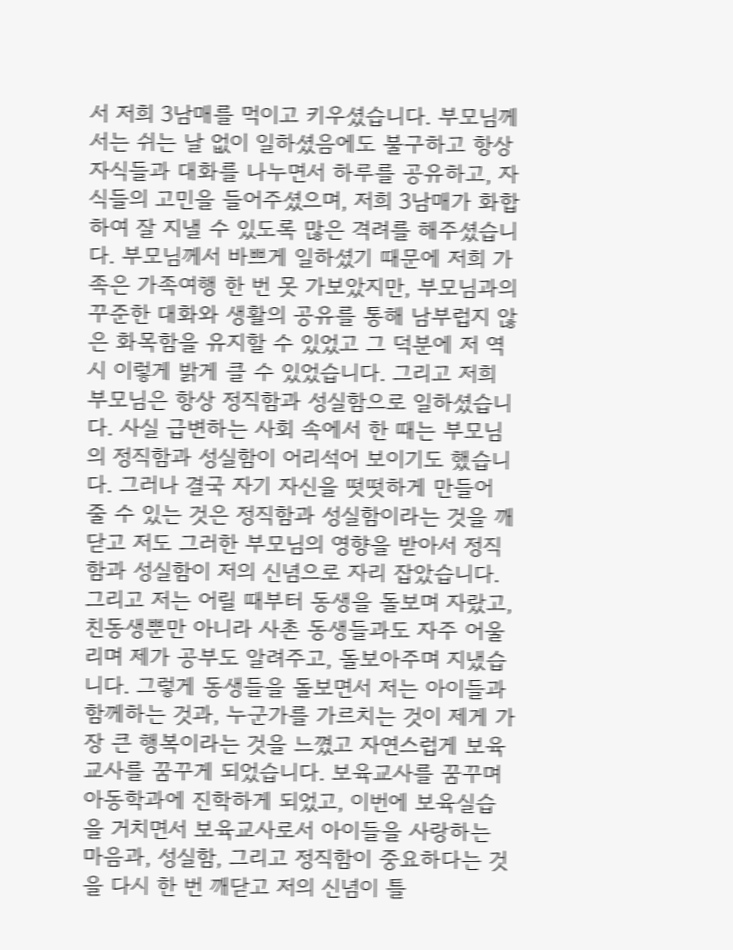서 저희 3남매를 먹이고 키우셨습니다. 부모님께서는 쉬는 날 없이 일하셨음에도 불구하고 항상 자식들과 대화를 나누면서 하루를 공유하고, 자식들의 고민을 들어주셨으며, 저희 3남매가 화합하여 잘 지낼 수 있도록 많은 격려를 해주셨습니다. 부모님께서 바쁘게 일하셨기 때문에 저희 가족은 가족여행 한 번 못 가보았지만, 부모님과의 꾸준한 대화와 생활의 공유를 통해 남부럽지 않은 화목함을 유지할 수 있었고 그 덕분에 저 역시 이렇게 밝게 클 수 있었습니다. 그리고 저희 부모님은 항상 정직함과 성실함으로 일하셨습니다. 사실 급변하는 사회 속에서 한 때는 부모님의 정직함과 성실함이 어리석어 보이기도 했습니다. 그러나 결국 자기 자신을 떳떳하게 만들어 줄 수 있는 것은 정직함과 성실함이라는 것을 깨닫고 저도 그러한 부모님의 영향을 받아서 정직함과 성실함이 저의 신념으로 자리 잡았습니다.그리고 저는 어릴 때부터 동생을 돌보며 자랐고, 친동생뿐만 아니라 사촌 동생들과도 자주 어울리며 제가 공부도 알려주고, 돌보아주며 지냈습니다. 그렇게 동생들을 돌보면서 저는 아이들과 함께하는 것과, 누군가를 가르치는 것이 제게 가장 큰 행복이라는 것을 느꼈고 자연스럽게 보육교사를 꿈꾸게 되었습니다. 보육교사를 꿈꾸며 아동학과에 진학하게 되었고, 이번에 보육실습을 거치면서 보육교사로서 아이들을 사랑하는 마음과, 성실함, 그리고 정직함이 중요하다는 것을 다시 한 번 깨닫고 저의 신념이 틀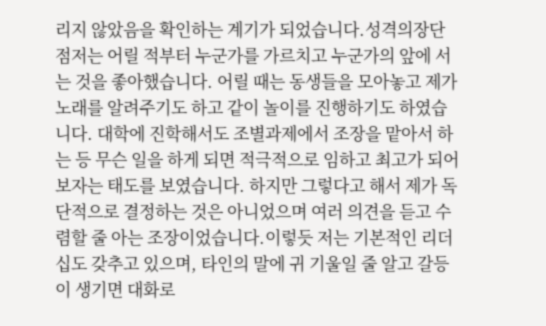리지 않았음을 확인하는 계기가 되었습니다.성격의장단점저는 어릴 적부터 누군가를 가르치고 누군가의 앞에 서는 것을 좋아했습니다. 어릴 때는 동생들을 모아놓고 제가 노래를 알려주기도 하고 같이 놀이를 진행하기도 하였습니다. 대학에 진학해서도 조별과제에서 조장을 맡아서 하는 등 무슨 일을 하게 되면 적극적으로 임하고 최고가 되어보자는 태도를 보였습니다. 하지만 그렇다고 해서 제가 독단적으로 결정하는 것은 아니었으며 여러 의견을 듣고 수렴할 줄 아는 조장이었습니다.이렇듯 저는 기본적인 리더십도 갖추고 있으며, 타인의 말에 귀 기울일 줄 알고 갈등이 생기면 대화로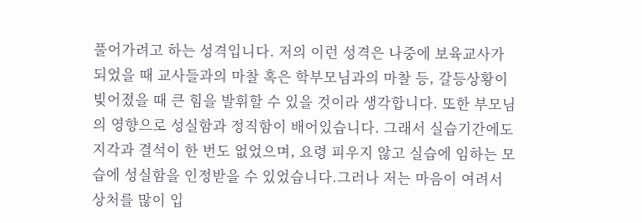풀어가려고 하는 성격입니다. 저의 이런 성격은 나중에 보육교사가 되었을 때 교사들과의 마찰 혹은 학부모님과의 마찰 등, 갈등상황이 빚어졌을 때 큰 힘을 발휘할 수 있을 것이라 생각합니다. 또한 부모님의 영향으로 성실함과 정직함이 배어있습니다. 그래서 실습기간에도 지각과 결석이 한 번도 없었으며, 요령 피우지 않고 실습에 임하는 모습에 성실함을 인정받을 수 있었습니다.그러나 저는 마음이 여려서 상처를 많이 입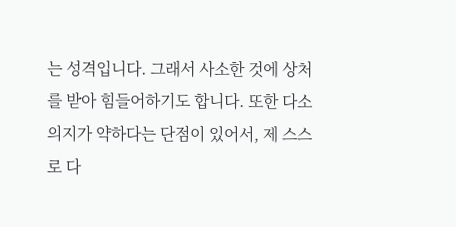는 성격입니다. 그래서 사소한 것에 상처를 받아 힘들어하기도 합니다. 또한 다소 의지가 약하다는 단점이 있어서, 제 스스로 다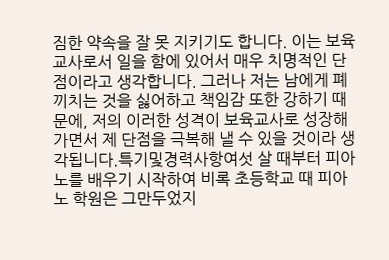짐한 약속을 잘 못 지키기도 합니다. 이는 보육교사로서 일을 함에 있어서 매우 치명적인 단점이라고 생각합니다. 그러나 저는 남에게 폐 끼치는 것을 싫어하고 책임감 또한 강하기 때문에, 저의 이러한 성격이 보육교사로 성장해 가면서 제 단점을 극복해 낼 수 있을 것이라 생각됩니다.특기및경력사항여섯 살 때부터 피아노를 배우기 시작하여 비록 초등학교 때 피아노 학원은 그만두었지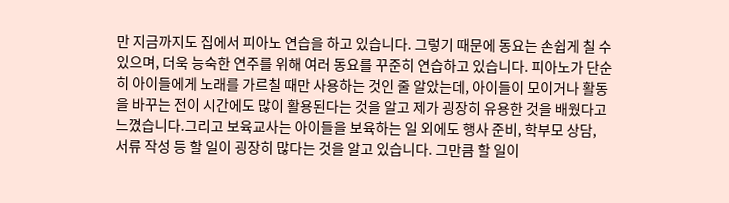만 지금까지도 집에서 피아노 연습을 하고 있습니다. 그렇기 때문에 동요는 손쉽게 칠 수 있으며, 더욱 능숙한 연주를 위해 여러 동요를 꾸준히 연습하고 있습니다. 피아노가 단순히 아이들에게 노래를 가르칠 때만 사용하는 것인 줄 알았는데, 아이들이 모이거나 활동을 바꾸는 전이 시간에도 많이 활용된다는 것을 알고 제가 굉장히 유용한 것을 배웠다고 느꼈습니다.그리고 보육교사는 아이들을 보육하는 일 외에도 행사 준비, 학부모 상담, 서류 작성 등 할 일이 굉장히 많다는 것을 알고 있습니다. 그만큼 할 일이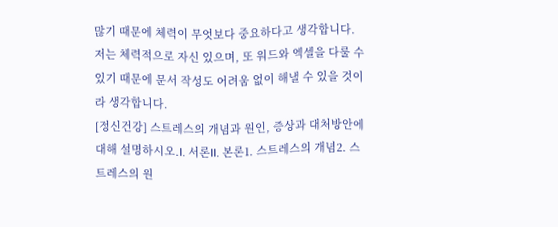많기 때문에 체력이 무엇보다 중요하다고 생각합니다. 저는 체력적으로 자신 있으며, 또 워드와 엑셀을 다룰 수 있기 때문에 문서 작성도 어려움 없이 해낼 수 있을 것이라 생각합니다.
[정신건강] 스트레스의 개념과 원인, 증상과 대처방안에 대해 설명하시오.I. 서론II. 본론1. 스트레스의 개념2. 스트레스의 원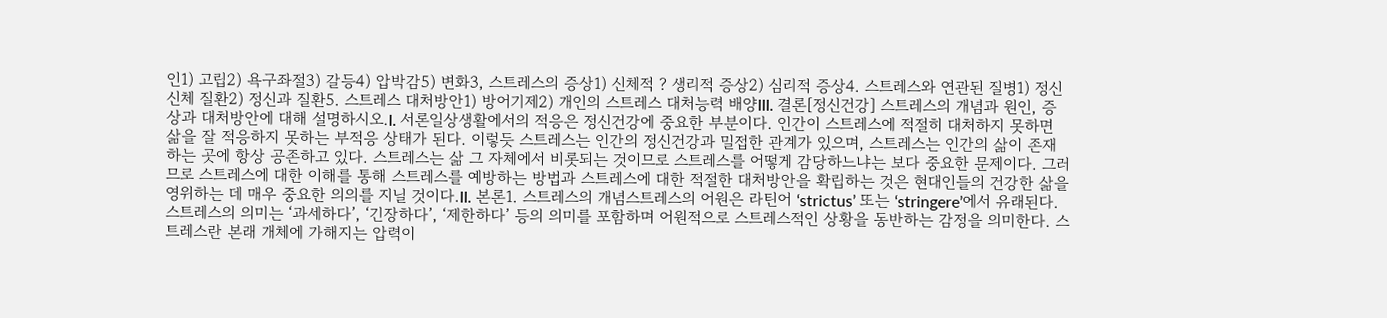인1) 고립2) 욕구좌절3) 갈등4) 압박감5) 변화3, 스트레스의 증상1) 신체적 ? 생리적 증상2) 심리적 증상4. 스트레스와 연관된 질병1) 정신신체 질환2) 정신과 질환5. 스트레스 대처방안1) 방어기제2) 개인의 스트레스 대처능력 배양III. 결론[정신건강] 스트레스의 개념과 원인, 증상과 대처방안에 대해 설명하시오.I. 서론일상생활에서의 적응은 정신건강에 중요한 부분이다. 인간이 스트레스에 적절히 대처하지 못하면 삶을 잘 적응하지 못하는 부적응 상태가 된다. 이렇듯 스트레스는 인간의 정신건강과 밀접한 관계가 있으며, 스트레스는 인간의 삶이 존재하는 곳에 항상 공존하고 있다. 스트레스는 삶 그 자체에서 비롯되는 것이므로 스트레스를 어떻게 감당하느냐는 보다 중요한 문제이다. 그러므로 스트레스에 대한 이해를 통해 스트레스를 예방하는 방법과 스트레스에 대한 적절한 대처방안을 확립하는 것은 현대인들의 건강한 삶을 영위하는 데 매우 중요한 의의를 지닐 것이다.II. 본론1. 스트레스의 개념스트레스의 어원은 라틴어 ‘strictus’ 또는 ‘stringere’에서 유래된다. 스트레스의 의미는 ‘과세하다’, ‘긴장하다’, ‘제한하다’ 등의 의미를 포함하며 어원적으로 스트레스적인 상황을 동반하는 감정을 의미한다. 스트레스란 본래 개체에 가해지는 압력이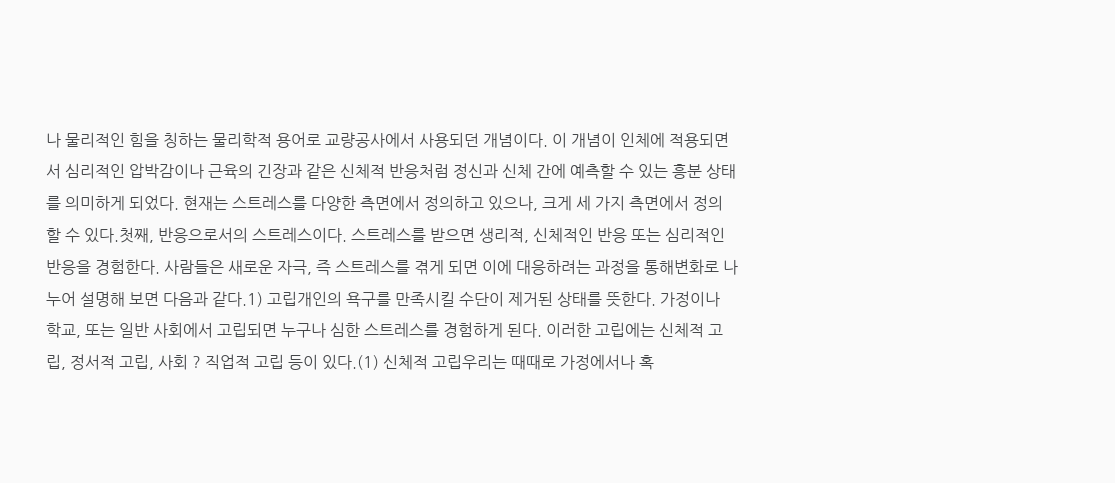나 물리적인 힘을 칭하는 물리학적 용어로 교량공사에서 사용되던 개념이다. 이 개념이 인체에 적용되면서 심리적인 압박감이나 근육의 긴장과 같은 신체적 반응처럼 정신과 신체 간에 예측할 수 있는 흥분 상태를 의미하게 되었다. 현재는 스트레스를 다양한 측면에서 정의하고 있으나, 크게 세 가지 측면에서 정의 할 수 있다.첫째, 반응으로서의 스트레스이다. 스트레스를 받으면 생리적, 신체적인 반응 또는 심리적인 반응을 경험한다. 사람들은 새로운 자극, 즉 스트레스를 겪게 되면 이에 대응하려는 과정을 통해변화로 나누어 설명해 보면 다음과 같다.1) 고립개인의 욕구를 만족시킬 수단이 제거된 상태를 뜻한다. 가정이나 학교, 또는 일반 사회에서 고립되면 누구나 심한 스트레스를 경험하게 된다. 이러한 고립에는 신체적 고립, 정서적 고립, 사회 ? 직업적 고립 등이 있다.(1) 신체적 고립우리는 때때로 가정에서나 혹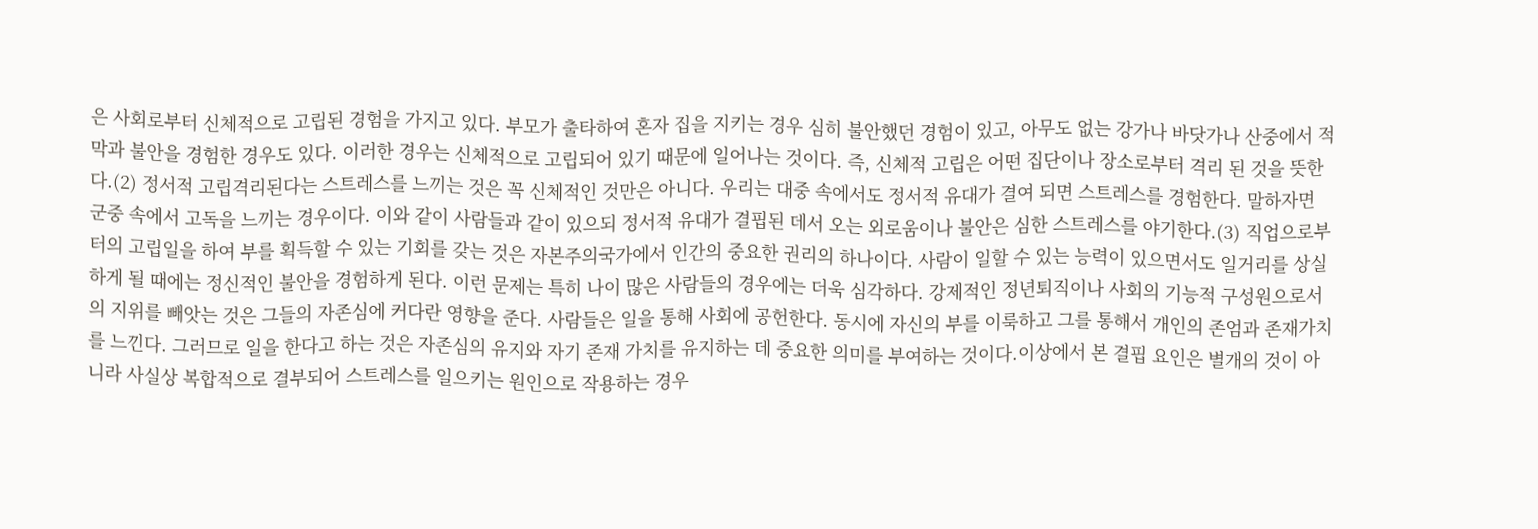은 사회로부터 신체적으로 고립된 경험을 가지고 있다. 부모가 출타하여 혼자 집을 지키는 경우 심히 불안했던 경험이 있고, 아무도 없는 강가나 바닷가나 산중에서 적막과 불안을 경험한 경우도 있다. 이러한 경우는 신체적으로 고립되어 있기 때문에 일어나는 것이다. 즉, 신체적 고립은 어떤 집단이나 장소로부터 격리 된 것을 뜻한다.(2) 정서적 고립격리된다는 스트레스를 느끼는 것은 꼭 신체적인 것만은 아니다. 우리는 대중 속에서도 정서적 유대가 결여 되면 스트레스를 경험한다. 말하자면 군중 속에서 고독을 느끼는 경우이다. 이와 같이 사람들과 같이 있으되 정서적 유대가 결핍된 데서 오는 외로움이나 불안은 심한 스트레스를 야기한다.(3) 직업으로부터의 고립일을 하여 부를 획득할 수 있는 기회를 갖는 것은 자본주의국가에서 인간의 중요한 권리의 하나이다. 사람이 일할 수 있는 능력이 있으면서도 일거리를 상실하게 될 때에는 정신적인 불안을 경험하게 된다. 이런 문제는 특히 나이 많은 사람들의 경우에는 더욱 심각하다. 강제적인 정년퇴직이나 사회의 기능적 구성원으로서의 지위를 빼앗는 것은 그들의 자존심에 커다란 영향을 준다. 사람들은 일을 통해 사회에 공헌한다. 동시에 자신의 부를 이룩하고 그를 통해서 개인의 존엄과 존재가치를 느낀다. 그러므로 일을 한다고 하는 것은 자존심의 유지와 자기 존재 가치를 유지하는 데 중요한 의미를 부여하는 것이다.이상에서 본 결핍 요인은 별개의 것이 아니라 사실상 복합적으로 결부되어 스트레스를 일으키는 원인으로 작용하는 경우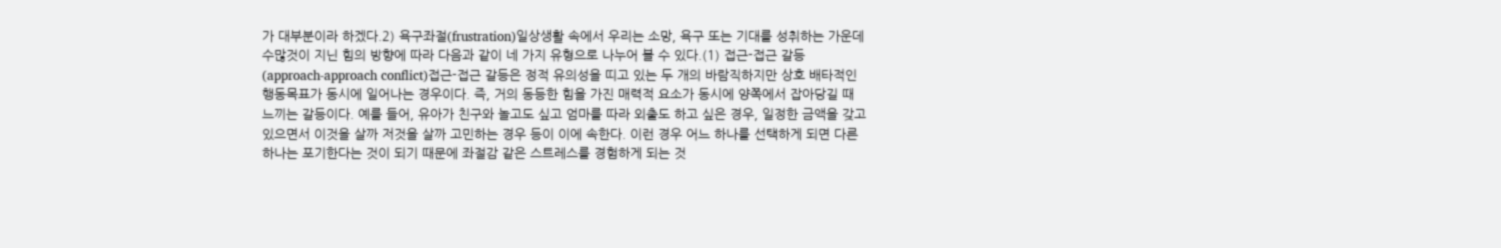가 대부분이라 하겠다.2) 욕구좌절(frustration)일상생활 속에서 우리는 소망, 욕구 또는 기대를 성취하는 가운데 수많것이 지닌 힘의 방향에 따라 다음과 같이 네 가지 유형으로 나누어 볼 수 있다.(1) 접근-접근 갈등(approach-approach conflict)접근-접근 갈등은 정적 유의성을 띠고 있는 두 개의 바람직하지만 상호 배타적인 행동목표가 동시에 일어나는 경우이다. 즉, 거의 동등한 힘을 가진 매력적 요소가 동시에 양쪽에서 잡아당길 때 느끼는 갈등이다. 예를 들어, 유아가 친구와 놀고도 싶고 엄마를 따라 외출도 하고 싶은 경우, 일정한 금액을 갖고 있으면서 이것을 살까 저것을 살까 고민하는 경우 등이 이에 속한다. 이런 경우 어느 하나를 선택하게 되면 다른 하나는 포기한다는 것이 되기 때문에 좌절감 같은 스트레스를 경험하게 되는 것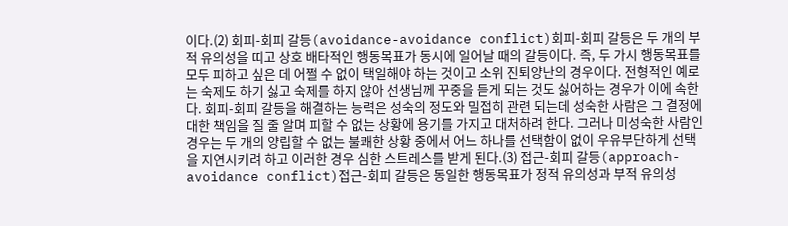이다.(2) 회피-회피 갈등(avoidance-avoidance conflict)회피-회피 갈등은 두 개의 부적 유의성을 띠고 상호 배타적인 행동목표가 동시에 일어날 때의 갈등이다. 즉, 두 가시 행동목표를 모두 피하고 싶은 데 어쩔 수 없이 택일해야 하는 것이고 소위 진퇴양난의 경우이다. 전형적인 예로는 숙제도 하기 싫고 숙제를 하지 않아 선생님께 꾸중을 듣게 되는 것도 싫어하는 경우가 이에 속한다. 회피-회피 갈등을 해결하는 능력은 성숙의 정도와 밀접히 관련 되는데 성숙한 사람은 그 결정에 대한 책임을 질 줄 알며 피할 수 없는 상황에 용기를 가지고 대처하려 한다. 그러나 미성숙한 사람인 경우는 두 개의 양립할 수 없는 불쾌한 상황 중에서 어느 하나를 선택함이 없이 우유부단하게 선택을 지연시키려 하고 이러한 경우 심한 스트레스를 받게 된다.(3) 접근-회피 갈등(approach-avoidance conflict)접근-회피 갈등은 동일한 행동목표가 정적 유의성과 부적 유의성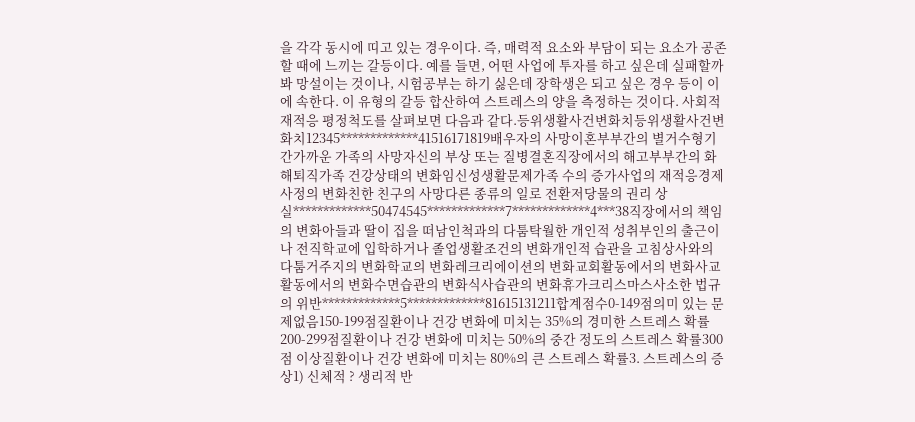을 각각 동시에 띠고 있는 경우이다. 즉, 매력적 요소와 부담이 되는 요소가 공존할 때에 느끼는 갈등이다. 예를 들면, 어떤 사업에 투자를 하고 싶은데 실패할까봐 망설이는 것이나, 시험공부는 하기 싫은데 장학생은 되고 싶은 경우 등이 이에 속한다. 이 유형의 갈등 합산하여 스트레스의 양을 측정하는 것이다. 사회적 재적응 평정척도를 살펴보면 다음과 같다.등위생활사건변화치등위생활사건변화치12345*************41516171819배우자의 사망이혼부부간의 별거수형기간가까운 가족의 사망자신의 부상 또는 질병결혼직장에서의 해고부부간의 화해퇴직가족 건강상태의 변화임신성생활문제가족 수의 증가사업의 재적응경제사정의 변화친한 친구의 사망다른 종류의 일로 전환저당물의 권리 상실*************50474545*************7*************4***38직장에서의 책임의 변화아들과 딸이 집을 떠남인척과의 다툼탁월한 개인적 성취부인의 출근이나 전직학교에 입학하거나 졸업생활조건의 변화개인적 습관을 고침상사와의 다툼거주지의 변화학교의 변화레크리에이션의 변화교회활동에서의 변화사교활동에서의 변화수면습관의 변화식사습관의 변화휴가크리스마스사소한 법규의 위반*************5*************81615131211합계점수0-149점의미 있는 문제없음150-199점질환이나 건강 변화에 미치는 35%의 경미한 스트레스 확률200-299점질환이나 건강 변화에 미치는 50%의 중간 정도의 스트레스 확률300점 이상질환이나 건강 변화에 미치는 80%의 큰 스트레스 확률3. 스트레스의 증상1) 신체적 ? 생리적 반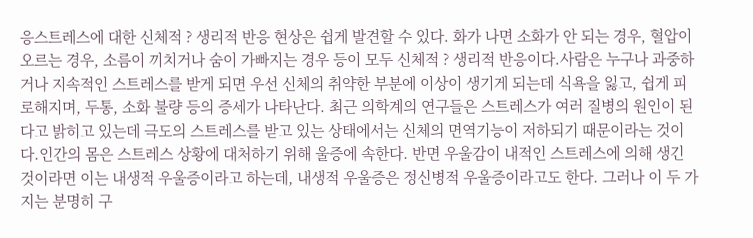응스트레스에 대한 신체적 ? 생리적 반응 현상은 쉽게 발견할 수 있다. 화가 나면 소화가 안 되는 경우, 혈압이 오르는 경우, 소름이 끼치거나 숨이 가빠지는 경우 등이 모두 신체적 ? 생리적 반응이다.사람은 누구나 과중하거나 지속적인 스트레스를 받게 되면 우선 신체의 취약한 부분에 이상이 생기게 되는데 식욕을 잃고, 쉽게 피로해지며, 두통, 소화 불량 등의 증세가 나타난다. 최근 의학계의 연구들은 스트레스가 여러 질병의 원인이 된다고 밝히고 있는데 극도의 스트레스를 받고 있는 상태에서는 신체의 면역기능이 저하되기 때문이라는 것이다.인간의 몸은 스트레스 상황에 대처하기 위해 울증에 속한다. 반면 우울감이 내적인 스트레스에 의해 생긴 것이라면 이는 내생적 우울증이라고 하는데, 내생적 우울증은 정신병적 우울증이라고도 한다. 그러나 이 두 가지는 분명히 구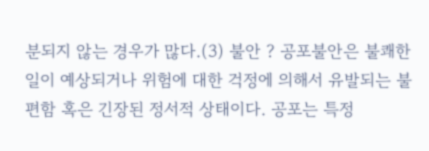분되지 않는 경우가 많다.(3) 불안 ? 공포불안은 불쾌한 일이 예상되거나 위험에 대한 걱정에 의해서 유발되는 불편함 혹은 긴장된 정서적 상태이다. 공포는 특정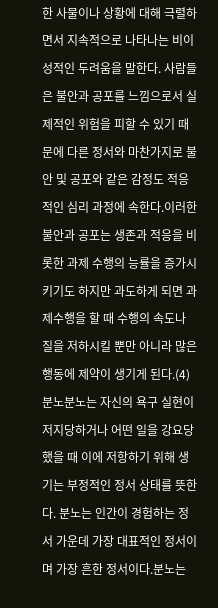한 사물이나 상황에 대해 극렬하면서 지속적으로 나타나는 비이성적인 두려움을 말한다. 사람들은 불안과 공포를 느낌으로서 실제적인 위험을 피할 수 있기 때문에 다른 정서와 마찬가지로 불안 및 공포와 같은 감정도 적응적인 심리 과정에 속한다.이러한 불안과 공포는 생존과 적응을 비롯한 과제 수행의 능률을 증가시키기도 하지만 과도하게 되면 과제수행을 할 때 수행의 속도나 질을 저하시킬 뿐만 아니라 많은 행동에 제약이 생기게 된다.(4) 분노분노는 자신의 욕구 실현이 저지당하거나 어떤 일을 강요당했을 때 이에 저항하기 위해 생기는 부정적인 정서 상태를 뜻한다. 분노는 인간이 경험하는 정서 가운데 가장 대표적인 정서이며 가장 흔한 정서이다.분노는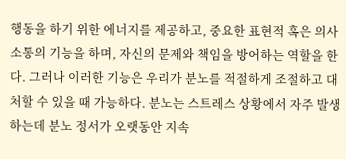행동을 하기 위한 에너지를 제공하고, 중요한 표현적 혹은 의사소통의 기능을 하며, 자신의 문제와 책임을 방어하는 역할을 한다. 그러나 이러한 기능은 우리가 분노를 적절하게 조절하고 대처할 수 있을 때 가능하다. 분노는 스트레스 상황에서 자주 발생하는데 분노 정서가 오랫동안 지속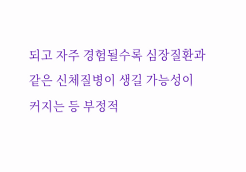되고 자주 경험될수록 심장질환과 같은 신체질병이 생길 가능성이 커지는 등 부정적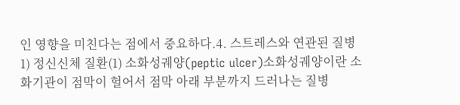인 영향을 미친다는 점에서 중요하다.4. 스트레스와 연관된 질병1) 정신신체 질환(1) 소화성궤양(peptic ulcer)소화성궤양이란 소화기관이 점막이 헐어서 점막 아래 부분까지 드러나는 질병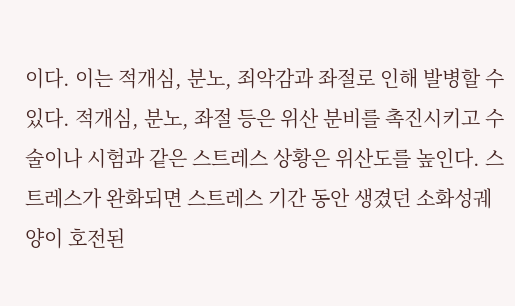이다. 이는 적개심, 분노, 죄악감과 좌절로 인해 발병할 수 있다. 적개심, 분노, 좌절 등은 위산 분비를 촉진시키고 수술이나 시험과 같은 스트레스 상황은 위산도를 높인다. 스트레스가 완화되면 스트레스 기간 동안 생겼던 소화성궤양이 호전된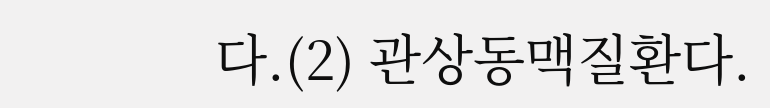다.(2) 관상동맥질환다.